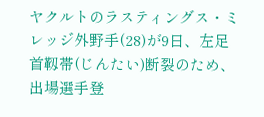ヤクルトのラスティングス・ミレッジ外野手(28)が9日、左足首靱帯(じんたい)断裂のため、出場選手登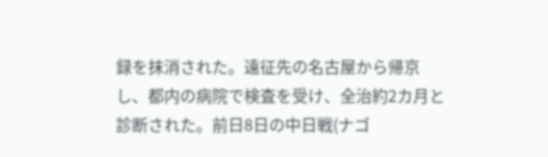録を抹消された。遠征先の名古屋から帰京し、都内の病院で検査を受け、全治約2カ月と診断された。前日8日の中日戦(ナゴ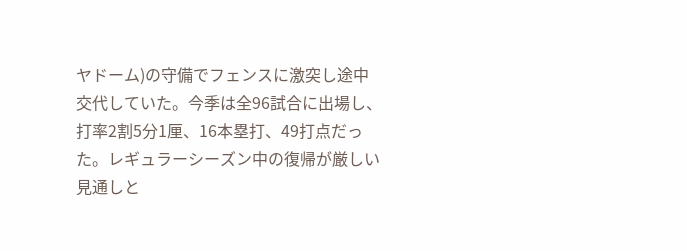ヤドーム)の守備でフェンスに激突し途中交代していた。今季は全96試合に出場し、打率2割5分1厘、16本塁打、49打点だった。レギュラーシーズン中の復帰が厳しい見通しと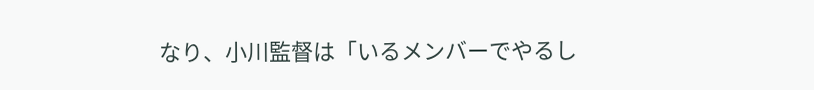なり、小川監督は「いるメンバーでやるし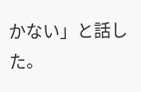かない」と話した。